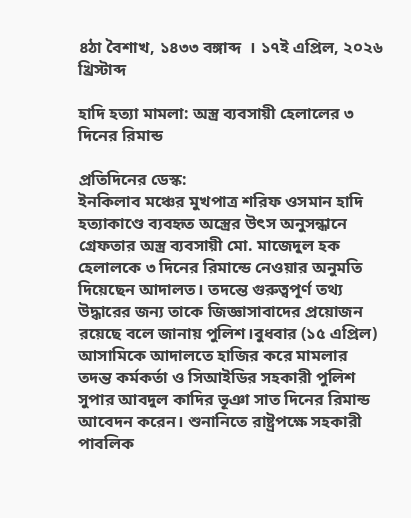৪ঠা বৈশাখ, ১৪৩৩ বঙ্গাব্দ  । ১৭ই এপ্রিল, ২০২৬ খ্রিস্টাব্দ

হাদি হত্যা মামলা: অস্ত্র ব্যবসায়ী হেলালের ৩ দিনের রিমান্ড

প্রতিদিনের ডেস্ক:
ইনকিলাব মঞ্চের মুখপাত্র শরিফ ওসমান হাদি হত্যাকাণ্ডে ব্যবহৃত অস্ত্রের উৎস অনুসন্ধানে গ্রেফতার অস্ত্র ব্যবসায়ী মো. মাজেদুল হক হেলালকে ৩ দিনের রিমান্ডে নেওয়ার অনুমতি দিয়েছেন আদালত। তদন্তে গুরুত্বপূর্ণ তথ্য উদ্ধারের জন্য তাকে জিজ্ঞাসাবাদের প্রয়োজন রয়েছে বলে জানায় পুলিশ।বুধবার (১৫ এপ্রিল) আসামিকে আদালতে হাজির করে মামলার তদন্ত কর্মকর্তা ও সিআইডির সহকারী পুলিশ সুপার আবদুল কাদির ভূঞা সাত দিনের রিমান্ড আবেদন করেন। শুনানিতে রাষ্ট্রপক্ষে সহকারী পাবলিক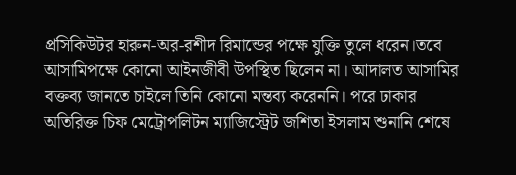প্রসিকিউটর হারুন-অর-রশীদ রিমান্ডের পক্ষে যুক্তি তুলে ধরেন।তবে আসামিপক্ষে কোনো আইনজীবী উপস্থিত ছিলেন না। আদালত আসামির বক্তব্য জানতে চাইলে তিনি কোনো মন্তব্য করেননি। পরে ঢাকার অতিরিক্ত চিফ মেট্রোপলিটন ম্যাজিস্ট্রেট জশিতা ইসলাম শুনানি শেষে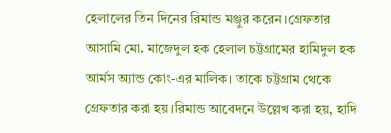হেলালের তিন দিনের রিমান্ড মঞ্জুর করেন।গ্রেফতার আসামি মো. মাজেদুল হক হেলাল চট্টগ্রামের হামিদুল হক আর্মস অ্যান্ড কোং-এর মালিক। তাকে চট্টগ্রাম থেকে গ্রেফতার করা হয়।রিমান্ড আবেদনে উল্লেখ করা হয়, হাদি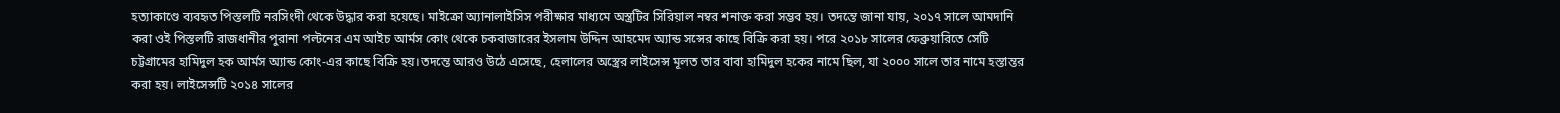হত্যাকাণ্ডে ব্যবহৃত পিস্তলটি নরসিংদী থেকে উদ্ধার করা হয়েছে। মাইক্রো অ্যানালাইসিস পরীক্ষার মাধ্যমে অস্ত্রটির সিরিয়াল নম্বর শনাক্ত করা সম্ভব হয়। তদন্তে জানা যায়, ২০১৭ সালে আমদানি করা ওই পিস্তলটি রাজধানীর পুরানা পল্টনের এম আইচ আর্মস কোং থেকে চকবাজারের ইসলাম উদ্দিন আহমেদ অ্যান্ড সন্সের কাছে বিক্রি করা হয়। পরে ২০১৮ সালের ফেব্রুয়ারিতে সেটি চট্টগ্রামের হামিদুল হক আর্মস অ্যান্ড কোং-এর কাছে বিক্রি হয়।তদন্তে আরও উঠে এসেছে, হেলালের অস্ত্রের লাইসেন্স মূলত তার বাবা হামিদুল হকের নামে ছিল, যা ২০০০ সালে তার নামে হস্তান্তর করা হয়। লাইসেন্সটি ২০১৪ সালের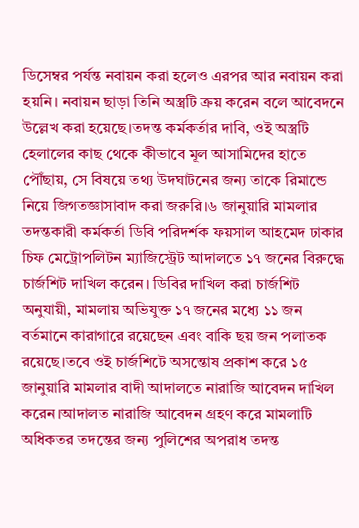ডিসেম্বর পর্যন্ত নবায়ন করা হলেও এরপর আর নবায়ন করা হয়নি। নবায়ন ছাড়া তিনি অস্ত্রটি ক্রয় করেন বলে আবেদনে উল্লেখ করা হয়েছে।তদন্ত কর্মকর্তার দাবি, ওই অস্ত্রটি হেলালের কাছ থেকে কীভাবে মূল আসামিদের হাতে পৌঁছায়, সে বিষয়ে তথ্য উদঘাটনের জন্য তাকে রিমান্ডে নিয়ে জিগতজ্ঞাসাবাদ করা জরুরি।৬ জানুয়ারি মামলার তদন্তকারী কর্মকর্তা ডিবি পরিদর্শক ফয়সাল আহমেদ ঢাকার চিফ মেট্রোপলিটন ম্যাজিস্ট্রেট আদালতে ১৭ জনের বিরুদ্ধে চার্জশিট দাখিল করেন। ডিবির দাখিল করা চার্জশিট অনুযায়ী, মামলায় অভিযুক্ত ১৭ জনের মধ্যে ১১ জন বর্তমানে কারাগারে রয়েছেন এবং বাকি ছয় জন পলাতক রয়েছে।তবে ওই চার্জশিটে অসন্তোষ প্রকাশ করে ১৫ জানুয়ারি মামলার বাদী আদালতে নারাজি আবেদন দাখিল করেন।আদালত নারাজি আবেদন গ্রহণ করে মামলাটি অধিকতর তদন্তের জন্য পুলিশের অপরাধ তদন্ত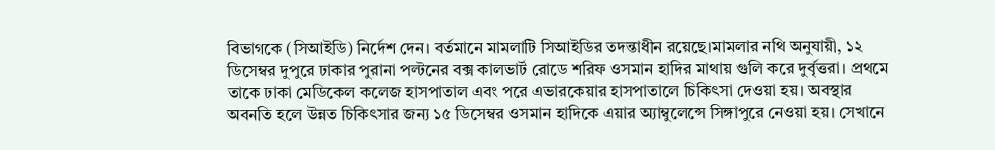বিভাগকে (সিআইডি) নির্দেশ দেন। বর্তমানে মামলাটি সিআইডির তদন্তাধীন রয়েছে।মামলার নথি অনুযায়ী, ১২ ডিসেম্বর দুপুরে ঢাকার পুরানা পল্টনের বক্স কালভার্ট রোডে শরিফ ওসমান হাদির মাথায় গুলি করে দুর্বৃত্তরা। প্রথমে তাকে ঢাকা মেডিকেল কলেজ হাসপাতাল এবং পরে এভারকেয়ার হাসপাতালে চিকিৎসা দেওয়া হয়। অবস্থার অবনতি হলে উন্নত চিকিৎসার জন্য ১৫ ডিসেম্বর ওসমান হাদিকে এয়ার অ্যাম্বুলেন্সে সিঙ্গাপুরে নেওয়া হয়। সেখানে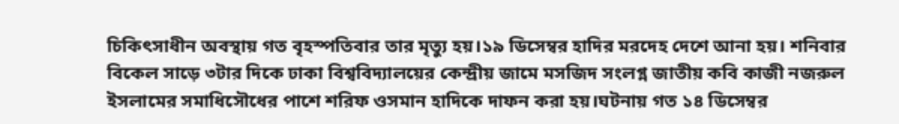চিকিৎসাধীন অবস্থায় গত বৃহস্পতিবার তার মৃত্যু হয়।১৯ ডিসেম্বর হাদির মরদেহ দেশে আনা হয়। শনিবার বিকেল সাড়ে ৩টার দিকে ঢাকা বিশ্ববিদ্যালয়ের কেন্দ্রীয় জামে মসজিদ সংলগ্ন জাতীয় কবি কাজী নজরুল ইসলামের সমাধিসৌধের পাশে শরিফ ওসমান হাদিকে দাফন করা হয়।ঘটনায় গত ১৪ ডিসেম্বর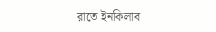রাতে ইনকিলাব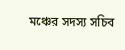মঞ্চের সদস্য সচিব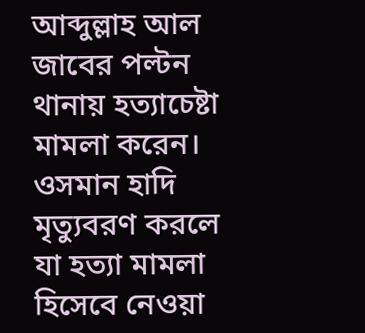আব্দুল্লাহ আল জাবের পল্টন থানায় হত্যাচেষ্টা মামলা করেন। ওসমান হাদি মৃত্যুবরণ করলে যা হত্যা মামলা হিসেবে নেওয়া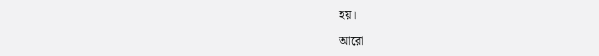হয়।

আরো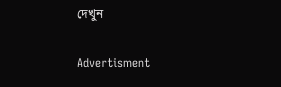দেখুন

Advertisment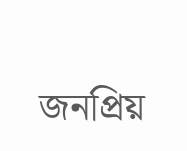জনপ্রিয়